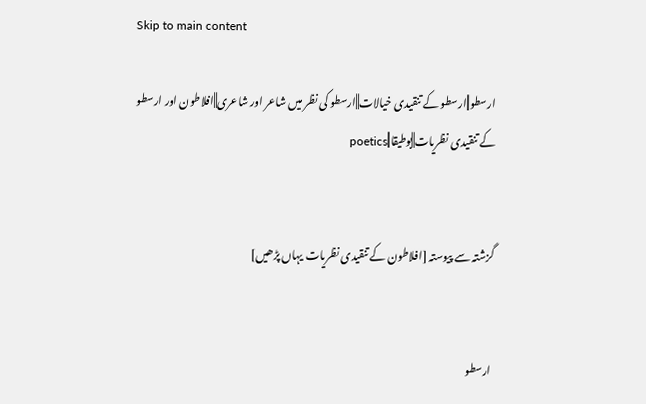Skip to main content

ارسطو||ارسطو کے تنقیدی خیالات||ارسطو کی نظر میں شاعر اور شاعری||افلاطون اور ارسطو کے تنقیدی نظریات||بوطیقا||poetics


گزشتہ سے پیوستہ [افلاطون کے تنقیدی نظریات یہاں پڑھیں]


 ارسطو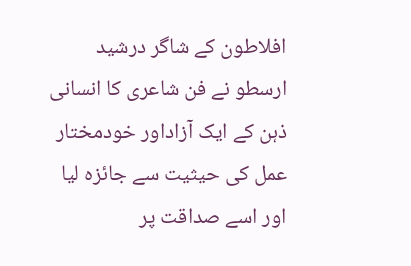افلاطون کے شاگر درشید ارسطو نے فن شاعری کا انسانی ذہن کے ایک آزاداور خودمختار  عمل کی حیثیت سے جائزہ لیا اور اسے صداقت پر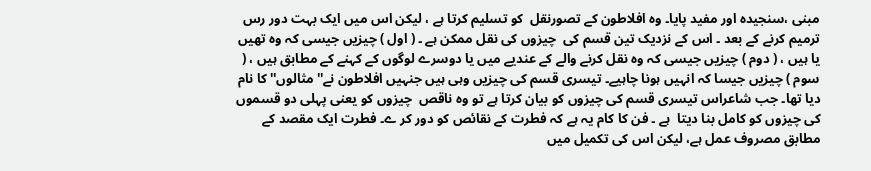مبنی ،سنجیدہ اور مفید پایا۔ وہ افلاطون کے تصورنقل  کو تسلیم کرتا ہے ، لیکن اس میں ایک بہت دور رس ترمیم کرنے کے بعد ۔ اس کے نزدیک تین قسم کی  چیزوں کی نقل ممکن ہے ۔ ( اول ) چیزیں جیسی کہ وہ تھیں یا ہیں ، ( دوم ) چیزیں جیسی کہ وہ نقل کرنے والے کے عندیے میں یا دوسرے لوگوں کے کہنے کے مطابق ہیں ، ( سوم ) چیزیں جیسا کہ انہیں ہونا چاہیے۔ تیسری قسم کی چیزیں وہی ہیں جنہیں افلاطون نے'' مثالوں'' کا نام دیا تھا۔ جب شاعراس تیسری قسم کی چیزوں کو بیان کرتا ہے تو وہ ناقص  چیزوں کو یعنی پہلی دو قسموں کی چیزوں کو کامل بنا دیتا  ہے ۔ فن کا کام یہ ہے کہ فطرت کے نقائص کو دور کر ے۔ فطرت ایک مقصد کے مطابق مصروف عمل ہے، لیکن اس کی تکمیل میں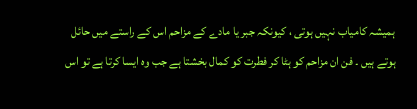ہمیشہ کامیاب نہیں ہوتی ، کیونکہ جبر یا مادے کے مزاحم اس کے راستے میں حائل ہوتے ہیں ۔ فن ان مزاحم کو ہٹا کر فطرت کو کمال بخشتا ہے جب وہ ایسا کرتا ہے تو اس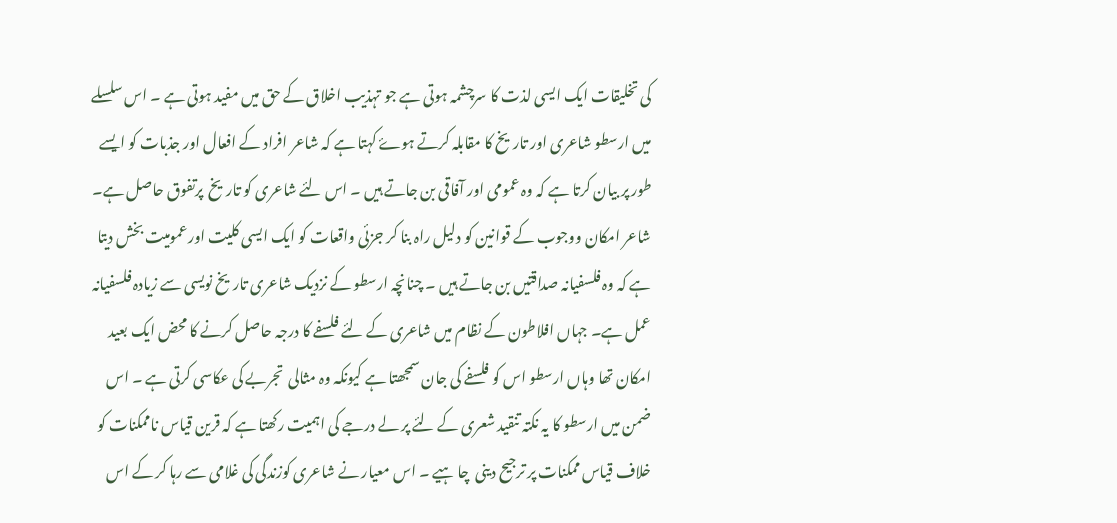کی تخلیقات ایک ایسی لذت کا سرچشمہ ہوتی ہے جو تہذیب اخلاق کے حق میں مفید ہوتی ہے ۔ اس سلسلے میں ارسطو شاعری اور تاریخ کا مقابلہ کرتے ہوۓ کہتا ہے کہ شاعر افراد کے افعال اور جذبات کو ایسے طور پر بیان کرتا ہے کہ وہ عمومی اور آفاقی بن جاتے ہیں ۔ اس لئے شاعری کو تاریخ  پرتفوق حاصل ہے۔ شاعر امکان ووجوب کے قوانین کو دلیل راہ بنا کر جزئی واقعات کو ایک ایسی کلیت اور عمومیت بخش دیتا ہے کہ وہ فلسفیانہ صداقتیں بن جاتے ہیں ۔ چنانچہ ارسطو کے نزدیک شاعری تاریخ نویسی سے زیادہ فلسفیانہ عمل ہے۔ جہاں افلاطون کے نظام میں شاعری کے لئے فلسفے کا درجہ حاصل کرنے کا محض ایک بعید امکان تھا وہاں ارسطو اس کو فلسفے کی جان سمجھتا ہے کیونکہ وہ مثالی  تجربے کی عکاسی کرتی ہے ۔ اس ضمن میں ارسطو کا یہ نکتہ تنقید شعری کے لئے پر لے درجے کی اہمیت رکھتا ہے کہ قرین قیاس ناممکنات کو خلاف قیاس ممکنات پر ترجیح دینی  چا ہیے ۔ اس معیار نے شاعری کوزندگی کی غلامی سے رہا کر کے اس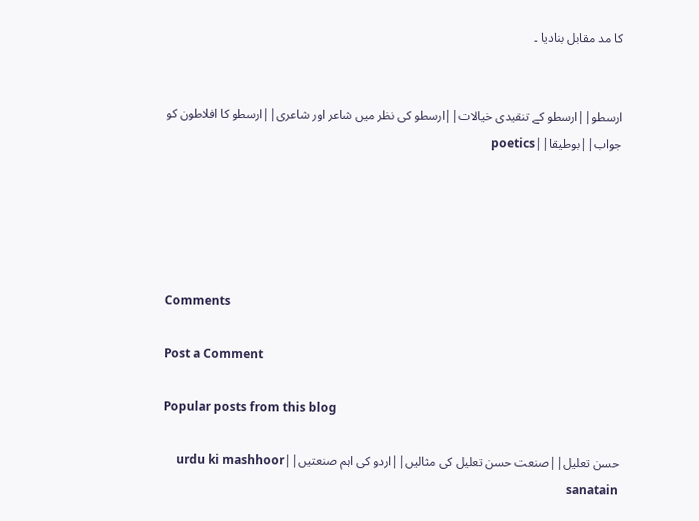کا مد مقابل بنادیا ۔


ارسطو||ارسطو کے تنقیدی خیالات||ارسطو کی نظر میں شاعر اور شاعری||ارسطو کا افلاطون کو جواب||بوطیقا||poetics





Comments

Post a Comment

Popular posts from this blog

حسن تعلیل||صنعت حسن تعلیل کی مثالیں||اردو کی اہم صنعتیں||urdu ki mashhoor sanatain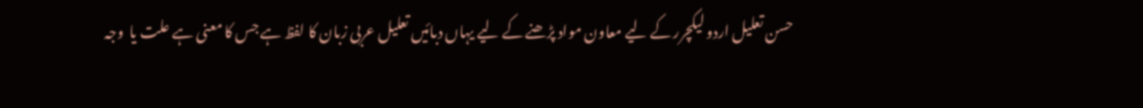حسن تعلیل اردو لیکچرر کے لیے معاون مواد پڑھنے کے لیے یہاں دبائیں تعلیل عربی زبان کا لفظ ہے جس کا معنی ہے علت یا  وجہ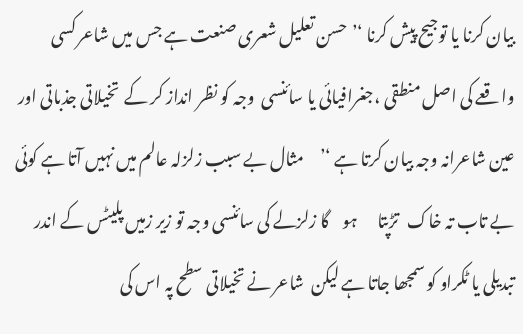بیان کرنا یا توجیح پیش کرنا ‘’حسن تعلیل شعری صنعت ہے جس میں شاعر کسی واقعے کی اصل منطقی ،جغرافیائی یا سائنسی  وجہ کو نظر انداز کر کے  تخیلاتی جذباتی اور عین شاعرانہ وجہ بیان کرتا ہے ‘’     مثال بے سبب زلزلہ عالم میں نہیں آتا ہے کوئی   بے تاب تہ خاک   تڑپتا      ہو    گا زلزلے کی سائنسی وجہ تو زیر زمیں پلیٹس کے اندر تبدیلی یا ٹکراو کو سمجھا جاتا ہے لیکن  شاعر نے تخیلاتی سطح پہ اس کی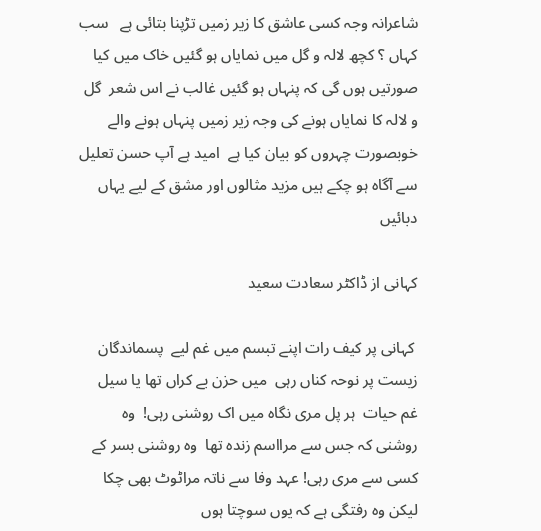شاعرانہ وجہ کسی عاشق کا زیر زمیں تڑپنا بتائی ہے   سب کہاں ؟ کچھ لالہ و گل میں نمایاں ہو گئیں خاک میں کیا صورتیں ہوں گی کہ پنہاں ہو گئیں غالب نے اس شعر  گل و لالہ کا نمایاں ہونے کی وجہ زیر زمیں پنہاں ہونے والے خوبصورت چہروں کو بیان کیا ہے  امید ہے آپ حسن تعلیل سے آگاہ ہو چکے ہیں مزید مثالوں اور مشق کے لیے یہاں دبائیں

کہانی از ڈاکٹر سعادت سعید

 کہانی پر کیف رات اپنے تبسم میں غم لیے  پسماندگان زیست پر نوحہ کناں رہی  میں حزن بے کراں تھا یا سیل غم حیات  ہر پل مری نگاہ میں اک روشنی رہی!  وہ روشنی کہ جس سے مرااسم زندہ تھا  وہ روشنی بسر کے کسی سے مری رہی! عہد وفا سے ناتہ مراٹوٹ بھی چکا لیکن وہ رفتگی ہے کہ یوں سوچتا ہوں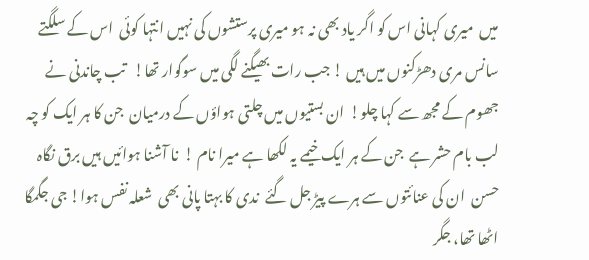میں  میری کہانی اس کو اگر یاد بھی نہ ہو میری پرستشوں کی نہیں انتہا کوئی  اس کے سلگتے سانس مری دھڑکنوں میں ہیں ! جب رات بھیگنے لگی میں سوگوار تھا!   تب چاندنی نے جھوم کے مجھ سے کہا چلو!  ان بستیوں میں چلتی ہواؤں کے درمیان  جن کا ہر ایک کو چہ لب بام حشر ہے  جن کے ہر ایک خیمے یہ لکھا ہے میرا نام !  نا آشنا ہوائیں ہیں برق نگاہ حسن  ان کی عنائتوں سے ہرے پیڑ جل گئے  ندی کا بہتا پانی بھی  شعلہ نفس ہوا! جی جگمگا اٹھا تھا، جگر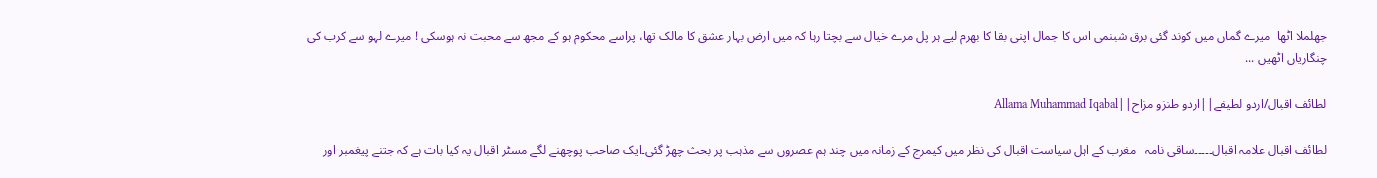جھلملا اٹھا  میرے گماں میں کوند گئی برق شبنمی اس کا جمال اپنی بقا کا بھرم لیے ہر پل مرے خیال سے بچتا رہا کہ میں ارض بہار عشق کا مالک تھا، پراسے محکوم ہو کے مجھ سے محبت نہ ہوسکی ! میرے لہو سے کرب کی چنگاریاں اٹھیں ...

لطائف اقبال/اردو لطیفے||اردو طنزو مزاح||Allama Muhammad Iqabal

لطائف اقبال علامہ اقبال۔۔۔۔۔ساقی نامہ   مغرب کے اہل سیاست اقبال کی نظر میں کیمرج کے زمانہ میں چند ہم عصروں سے مذہب پر بحث چھڑ گئی۔ایک صاحب پوچھنے لگے مسٹر اقبال یہ کیا بات ہے کہ جتنے پیغمبر اور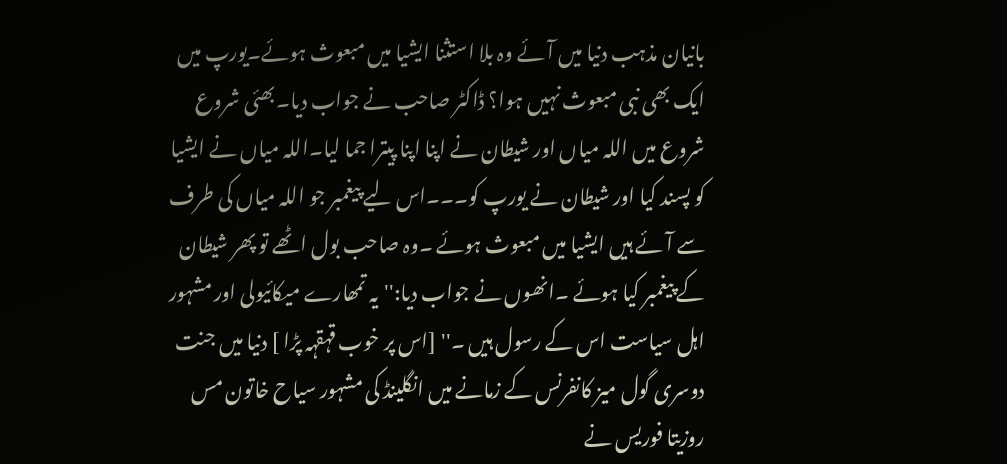بانیان مذہب دنیا میں آئے وہ بلا استثنا ایشیا میں مبعوث ہوئے۔یورپ میں ایک بھی نبی مبعوث نہیں ہوا؟ ڈاکٹر صاحب نے جواب دیا۔بھئی شروع شروع میں اللہ میاں اور شیطان نے اپنا اپنا پیترا جما لیا۔اللہ میاں نے ایشیا کو پسند کیا اور شیطان نے یورپ کو۔۔۔اس لیے پیغمبر جو اللہ میاں کی طرف سے آئے ہیں ایشیا میں مبعوث ہوئے ۔وہ صاحب بول اٹھے تو پھر شیطان کے پیغمبر کیا ہوئے ۔انھوں نے جواب دیا:''یہ تمھارے میکائیولی اور مشہور اہل سیاست اس کے رسول ہیں ۔'' [اس پر خوب قہقہہ پڑا ] دنیا میں جنت دوسری گول میز کانفرنس کے زمانے میں انگلینڈ کی مشہور سیاح خاتون مس روزیتا فوریس نے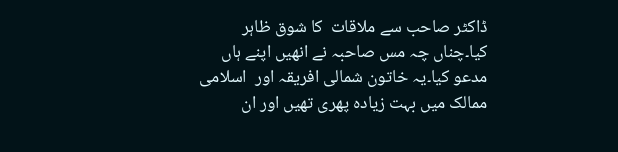ڈاکٹر صاحب سے ملاقات  کا شوق ظاہر کیا۔چناں چہ مس صاحبہ نے انھیں اپنے ہاں مدعو کیا۔یہ خاتون شمالی افریقہ اور  اسلامی ممالک میں بہت زیادہ پھری تھیں اور ان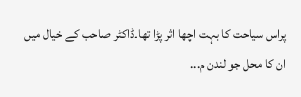پراس سیاحت کا بہت اچھا اثر پڑا تھا۔ڈاکٹر صاحب کے خیال میں ان کا محل جو لندن م...